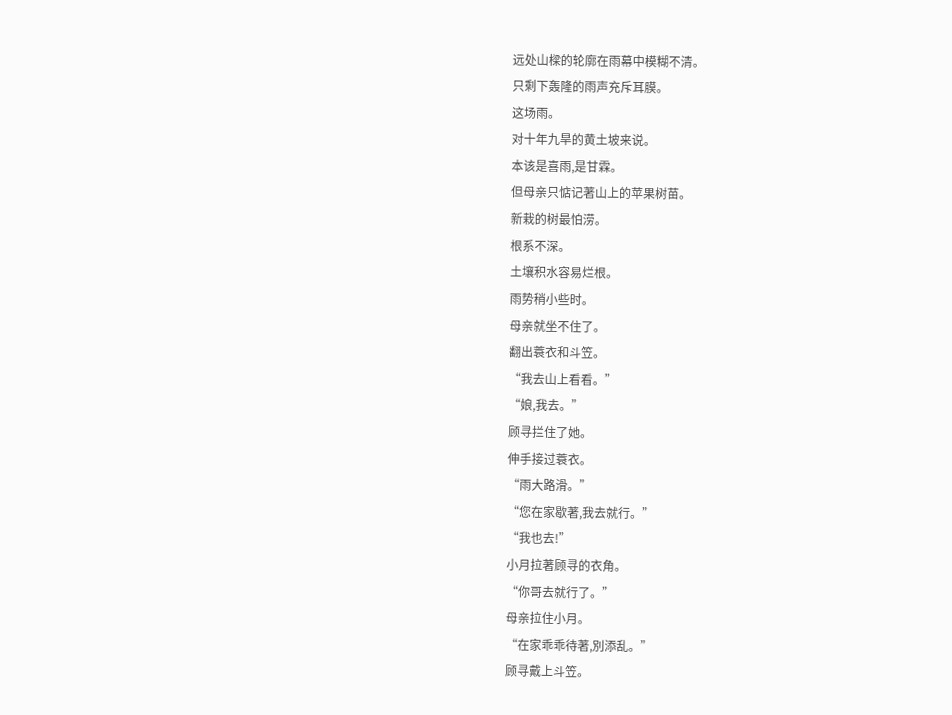远处山樑的轮廓在雨幕中模糊不清。
只剩下轰隆的雨声充斥耳膜。
这场雨。
对十年九旱的黄土坡来说。
本该是喜雨,是甘霖。
但母亲只惦记著山上的苹果树苗。
新栽的树最怕涝。
根系不深。
土壤积水容易烂根。
雨势稍小些时。
母亲就坐不住了。
翻出蓑衣和斗笠。
“我去山上看看。”
“娘,我去。”
顾寻拦住了她。
伸手接过蓑衣。
“雨大路滑。”
“您在家歇著,我去就行。”
“我也去!”
小月拉著顾寻的衣角。
“你哥去就行了。”
母亲拉住小月。
“在家乖乖待著,別添乱。”
顾寻戴上斗笠。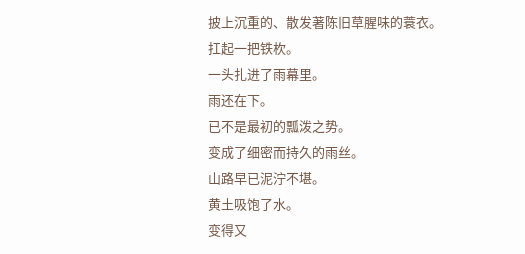披上沉重的、散发著陈旧草腥味的蓑衣。
扛起一把铁杴。
一头扎进了雨幕里。
雨还在下。
已不是最初的瓢泼之势。
变成了细密而持久的雨丝。
山路早已泥泞不堪。
黄土吸饱了水。
变得又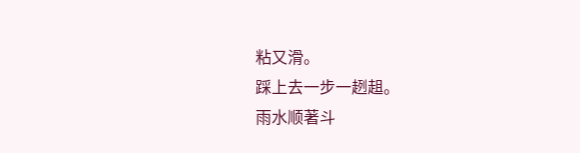粘又滑。
踩上去一步一趔趄。
雨水顺著斗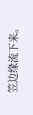笠边缘流下来。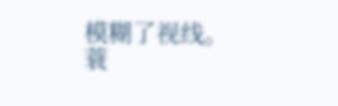模糊了视线。
蓑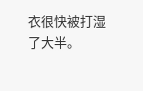衣很快被打湿了大半。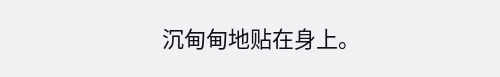沉甸甸地贴在身上。